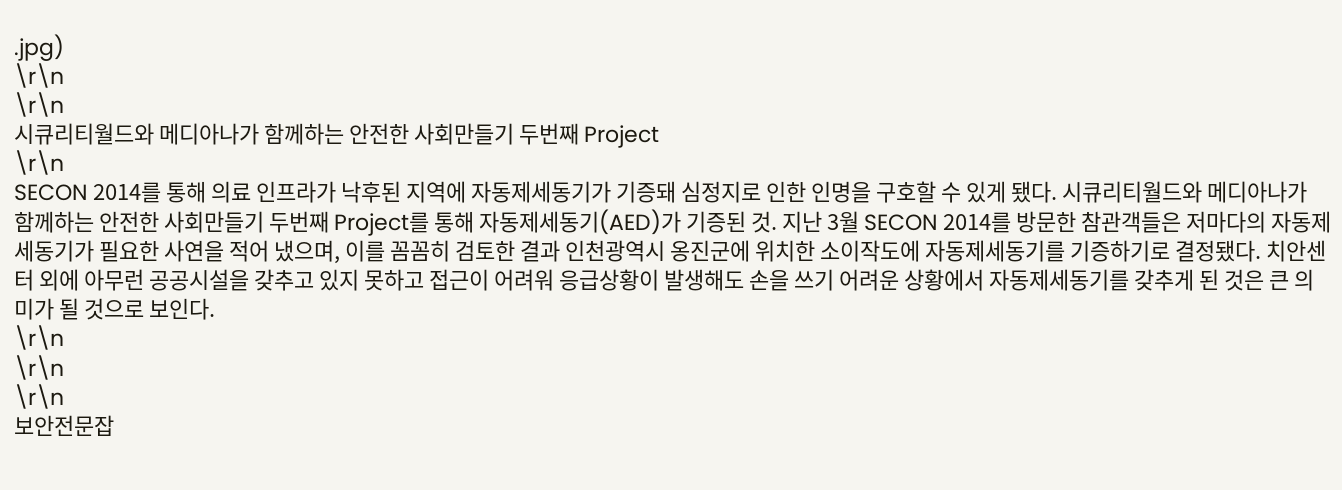.jpg)
\r\n
\r\n
시큐리티월드와 메디아나가 함께하는 안전한 사회만들기 두번째 Project
\r\n
SECON 2014를 통해 의료 인프라가 낙후된 지역에 자동제세동기가 기증돼 심정지로 인한 인명을 구호할 수 있게 됐다. 시큐리티월드와 메디아나가 함께하는 안전한 사회만들기 두번째 Project를 통해 자동제세동기(AED)가 기증된 것. 지난 3월 SECON 2014를 방문한 참관객들은 저마다의 자동제세동기가 필요한 사연을 적어 냈으며, 이를 꼼꼼히 검토한 결과 인천광역시 옹진군에 위치한 소이작도에 자동제세동기를 기증하기로 결정됐다. 치안센터 외에 아무런 공공시설을 갖추고 있지 못하고 접근이 어려워 응급상황이 발생해도 손을 쓰기 어려운 상황에서 자동제세동기를 갖추게 된 것은 큰 의미가 될 것으로 보인다.
\r\n
\r\n
\r\n
보안전문잡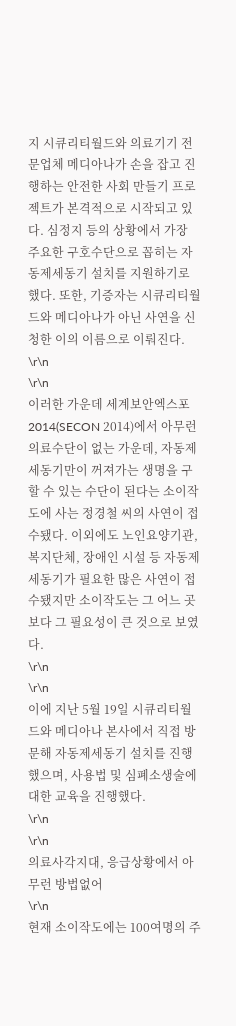지 시큐리티월드와 의료기기 전문업체 메디아나가 손을 잡고 진행하는 안전한 사회 만들기 프로젝트가 본격적으로 시작되고 있다. 심정지 등의 상황에서 가장 주요한 구호수단으로 꼽히는 자동제세동기 설치를 지원하기로 했다. 또한, 기증자는 시큐리티월드와 메디아나가 아닌 사연을 신청한 이의 이름으로 이뤄진다.
\r\n
\r\n
이러한 가운데 세계보안엑스포 2014(SECON 2014)에서 아무런 의료수단이 없는 가운데, 자동제세동기만이 꺼져가는 생명을 구할 수 있는 수단이 된다는 소이작도에 사는 정경철 씨의 사연이 접수됐다. 이외에도 노인요양기관, 복지단체, 장애인 시설 등 자동제세동기가 필요한 많은 사연이 접수됐지만 소이작도는 그 어느 곳보다 그 필요성이 큰 것으로 보였다.
\r\n
\r\n
이에 지난 5월 19일 시큐리티월드와 메디아나 본사에서 직접 방문해 자동제세동기 설치를 진행했으며, 사용법 및 심폐소생술에 대한 교육을 진행했다.
\r\n
\r\n
의료사각지대, 응급상황에서 아무런 방법없어
\r\n
현재 소이작도에는 100여명의 주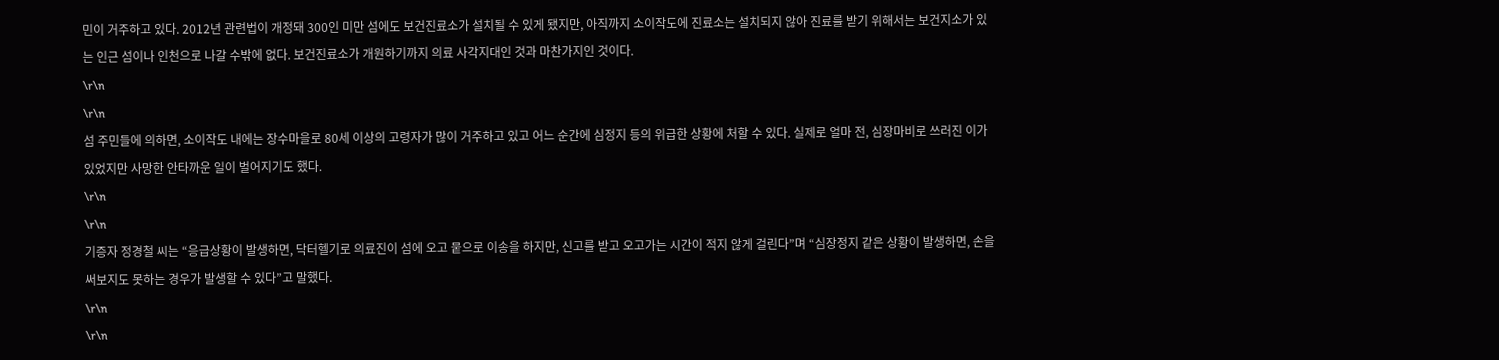민이 거주하고 있다. 2012년 관련법이 개정돼 300인 미만 섬에도 보건진료소가 설치될 수 있게 됐지만, 아직까지 소이작도에 진료소는 설치되지 않아 진료를 받기 위해서는 보건지소가 있는 인근 섬이나 인천으로 나갈 수밖에 없다. 보건진료소가 개원하기까지 의료 사각지대인 것과 마찬가지인 것이다.
\r\n
\r\n
섬 주민들에 의하면, 소이작도 내에는 장수마을로 80세 이상의 고령자가 많이 거주하고 있고 어느 순간에 심정지 등의 위급한 상황에 처할 수 있다. 실제로 얼마 전, 심장마비로 쓰러진 이가 있었지만 사망한 안타까운 일이 벌어지기도 했다.
\r\n
\r\n
기증자 정경철 씨는 “응급상황이 발생하면, 닥터헬기로 의료진이 섬에 오고 뭍으로 이송을 하지만, 신고를 받고 오고가는 시간이 적지 않게 걸린다”며 “심장정지 같은 상황이 발생하면, 손을 써보지도 못하는 경우가 발생할 수 있다”고 말했다.
\r\n
\r\n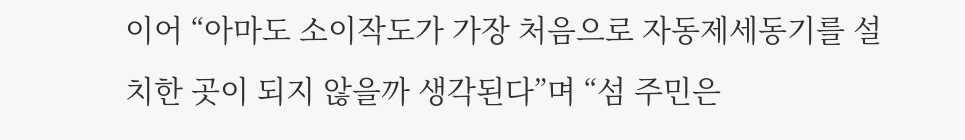이어 “아마도 소이작도가 가장 처음으로 자동제세동기를 설치한 곳이 되지 않을까 생각된다”며 “섬 주민은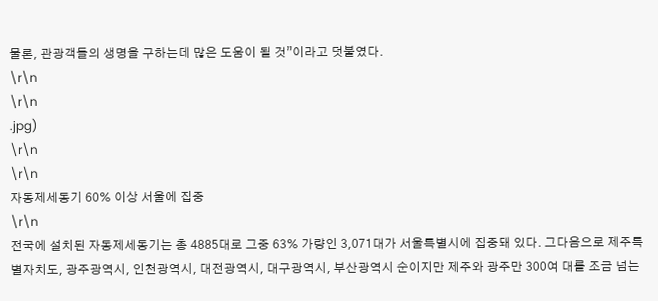물론, 관광객들의 생명을 구하는데 많은 도움이 될 것”이라고 덧붙였다.
\r\n
\r\n
.jpg)
\r\n
\r\n
자동제세동기 60% 이상 서울에 집중
\r\n
전국에 설치된 자동제세동기는 총 4885대로 그중 63% 가량인 3,071대가 서울특별시에 집중돼 있다. 그다음으로 제주특별자치도, 광주광역시, 인천광역시, 대전광역시, 대구광역시, 부산광역시 순이지만 제주와 광주만 300여 대를 조금 넘는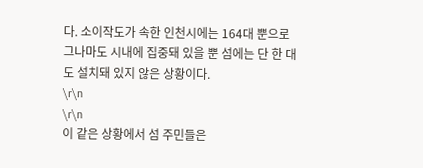다. 소이작도가 속한 인천시에는 164대 뿐으로 그나마도 시내에 집중돼 있을 뿐 섬에는 단 한 대도 설치돼 있지 않은 상황이다.
\r\n
\r\n
이 같은 상황에서 섬 주민들은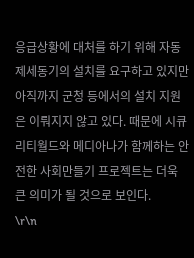응급상황에 대처를 하기 위해 자동제세동기의 설치를 요구하고 있지만 아직까지 군청 등에서의 설치 지원은 이뤄지지 않고 있다. 때문에 시큐리티월드와 메디아나가 함께하는 안전한 사회만들기 프로젝트는 더욱 큰 의미가 될 것으로 보인다.
\r\n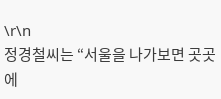\r\n
정경철씨는 “서울을 나가보면 곳곳에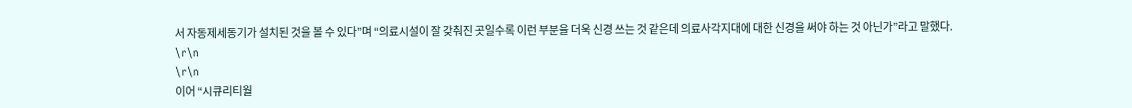서 자동제세동기가 설치된 것을 볼 수 있다”며 “의료시설이 잘 갖춰진 곳일수록 이런 부분을 더욱 신경 쓰는 것 같은데 의료사각지대에 대한 신경을 써야 하는 것 아닌가”라고 말했다.
\r\n
\r\n
이어 “시큐리티월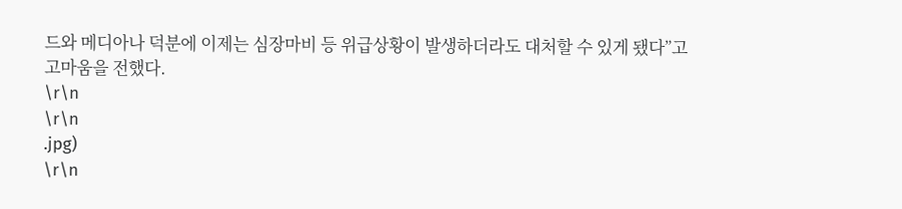드와 메디아나 덕분에 이제는 심장마비 등 위급상황이 발생하더라도 대처할 수 있게 됐다”고 고마움을 전했다.
\r\n
\r\n
.jpg)
\r\n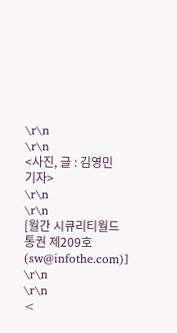\r\n
\r\n
<사진, 글 : 김영민 기자>
\r\n
\r\n
[월간 시큐리티월드 통권 제209호(sw@infothe.com)]
\r\n
\r\n
<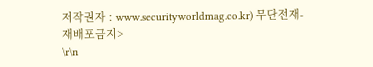저작권자 : www.securityworldmag.co.kr) 무단전재-재배포금지>
\r\n